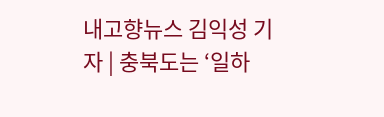내고향뉴스 김익성 기자 | 충북도는 ‘일하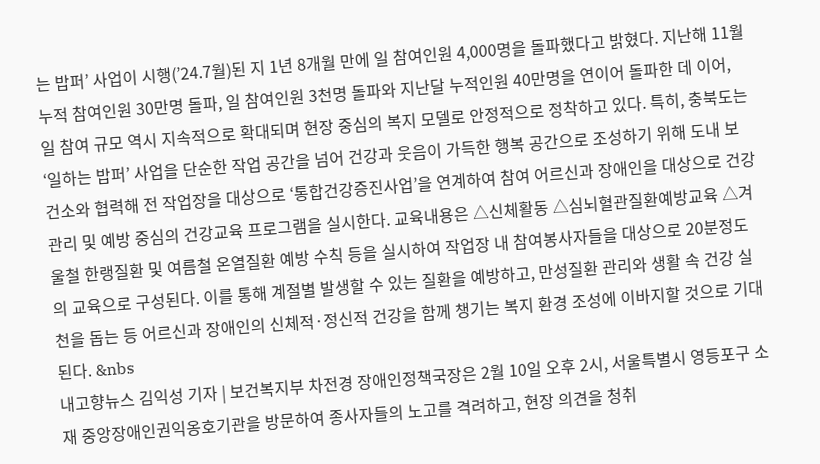는 밥퍼’ 사업이 시행(’24.7월)된 지 1년 8개월 만에 일 참여인원 4,000명을 돌파했다고 밝혔다. 지난해 11월 누적 참여인원 30만명 돌파, 일 참여인원 3천명 돌파와 지난달 누적인원 40만명을 연이어 돌파한 데 이어, 일 참여 규모 역시 지속적으로 확대되며 현장 중심의 복지 모델로 안정적으로 정착하고 있다. 특히, 충북도는 ‘일하는 밥퍼’ 사업을 단순한 작업 공간을 넘어 건강과 웃음이 가득한 행복 공간으로 조성하기 위해 도내 보건소와 협력해 전 작업장을 대상으로 ‘통합건강증진사업’을 연계하여 참여 어르신과 장애인을 대상으로 건강관리 및 예방 중심의 건강교육 프로그램을 실시한다. 교육내용은 △신체활동 △심뇌혈관질환예방교육 △겨울철 한랭질환 및 여름철 온열질환 예방 수칙 등을 실시하여 작업장 내 참여봉사자들을 대상으로 20분정도의 교육으로 구성된다. 이를 통해 계절별 발생할 수 있는 질환을 예방하고, 만성질환 관리와 생활 속 건강 실천을 돕는 등 어르신과 장애인의 신체적·정신적 건강을 함께 챙기는 복지 환경 조성에 이바지할 것으로 기대된다. &nbs
내고향뉴스 김익성 기자 | 보건복지부 차전경 장애인정책국장은 2월 10일 오후 2시, 서울특별시 영등포구 소재 중앙장애인권익옹호기관을 방문하여 종사자들의 노고를 격려하고, 현장 의견을 청취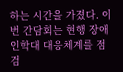하는 시간을 가졌다. 이번 간담회는 현행 장애인학대 대응체계를 점검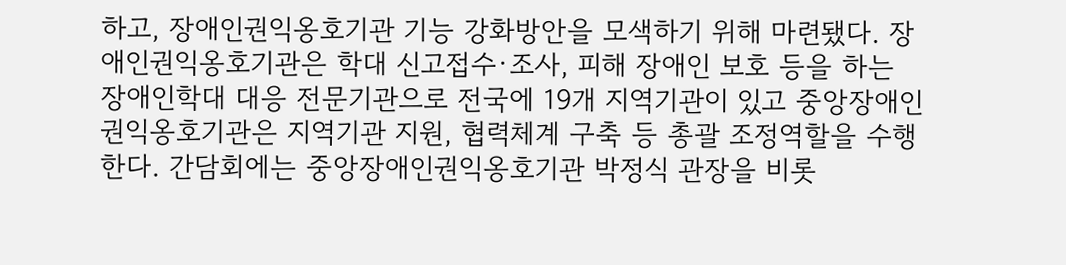하고, 장애인권익옹호기관 기능 강화방안을 모색하기 위해 마련됐다. 장애인권익옹호기관은 학대 신고접수·조사, 피해 장애인 보호 등을 하는 장애인학대 대응 전문기관으로 전국에 19개 지역기관이 있고 중앙장애인권익옹호기관은 지역기관 지원, 협력체계 구축 등 총괄 조정역할을 수행한다. 간담회에는 중앙장애인권익옹호기관 박정식 관장을 비롯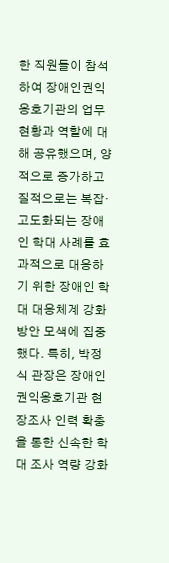한 직원들이 참석하여 장애인권익옹호기관의 업무 현황과 역할에 대해 공유했으며, 양적으로 증가하고 질적으로는 복잡·고도화되는 장애인 학대 사례를 효과적으로 대응하기 위한 장애인 학대 대응체계 강화방안 모색에 집중했다. 특히, 박정식 관장은 장애인권익옹호기관 현장조사 인력 확충을 통한 신속한 학대 조사 역량 강화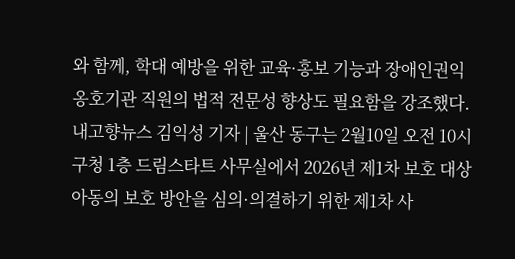와 함께, 학대 예방을 위한 교육·홍보 기능과 장애인권익옹호기관 직원의 법적 전문성 향상도 필요함을 강조했다.
내고향뉴스 김익성 기자 | 울산 동구는 2월10일 오전 10시 구청 1층 드림스타트 사무실에서 2026년 제1차 보호 대상 아동의 보호 방안을 심의·의결하기 위한 제1차 사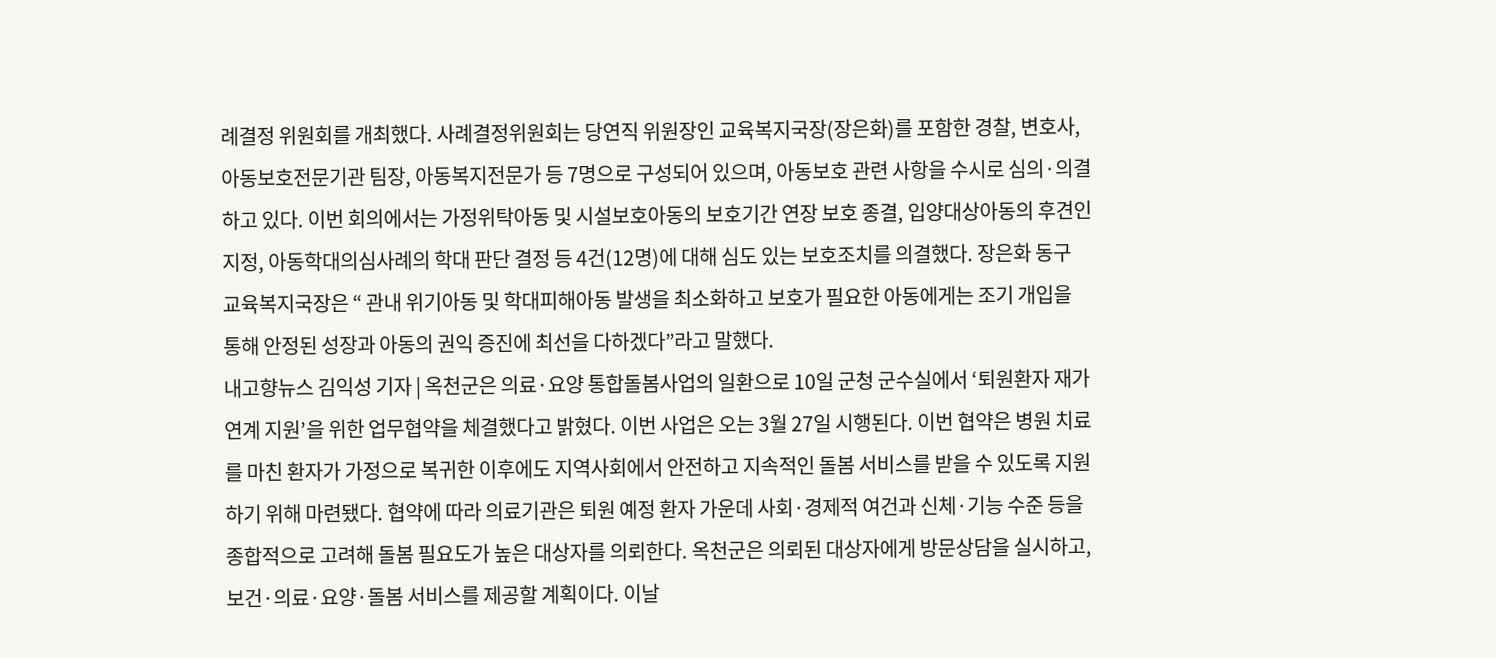례결정 위원회를 개최했다. 사례결정위원회는 당연직 위원장인 교육복지국장(장은화)를 포함한 경찰, 변호사, 아동보호전문기관 팀장, 아동복지전문가 등 7명으로 구성되어 있으며, 아동보호 관련 사항을 수시로 심의·의결하고 있다. 이번 회의에서는 가정위탁아동 및 시설보호아동의 보호기간 연장 보호 종결, 입양대상아동의 후견인 지정, 아동학대의심사례의 학대 판단 결정 등 4건(12명)에 대해 심도 있는 보호조치를 의결했다. 장은화 동구 교육복지국장은 “ 관내 위기아동 및 학대피해아동 발생을 최소화하고 보호가 필요한 아동에게는 조기 개입을 통해 안정된 성장과 아동의 권익 증진에 최선을 다하겠다”라고 말했다.
내고향뉴스 김익성 기자 | 옥천군은 의료·요양 통합돌봄사업의 일환으로 10일 군청 군수실에서 ‘퇴원환자 재가연계 지원’을 위한 업무협약을 체결했다고 밝혔다. 이번 사업은 오는 3월 27일 시행된다. 이번 협약은 병원 치료를 마친 환자가 가정으로 복귀한 이후에도 지역사회에서 안전하고 지속적인 돌봄 서비스를 받을 수 있도록 지원하기 위해 마련됐다. 협약에 따라 의료기관은 퇴원 예정 환자 가운데 사회·경제적 여건과 신체·기능 수준 등을 종합적으로 고려해 돌봄 필요도가 높은 대상자를 의뢰한다. 옥천군은 의뢰된 대상자에게 방문상담을 실시하고, 보건·의료·요양·돌봄 서비스를 제공할 계획이다. 이날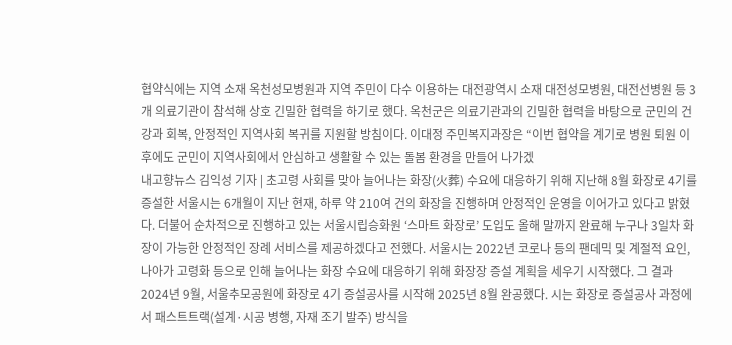협약식에는 지역 소재 옥천성모병원과 지역 주민이 다수 이용하는 대전광역시 소재 대전성모병원, 대전선병원 등 3개 의료기관이 참석해 상호 긴밀한 협력을 하기로 했다. 옥천군은 의료기관과의 긴밀한 협력을 바탕으로 군민의 건강과 회복, 안정적인 지역사회 복귀를 지원할 방침이다. 이대정 주민복지과장은 “이번 협약을 계기로 병원 퇴원 이후에도 군민이 지역사회에서 안심하고 생활할 수 있는 돌봄 환경을 만들어 나가겠
내고향뉴스 김익성 기자 | 초고령 사회를 맞아 늘어나는 화장(火葬) 수요에 대응하기 위해 지난해 8월 화장로 4기를 증설한 서울시는 6개월이 지난 현재, 하루 약 210여 건의 화장을 진행하며 안정적인 운영을 이어가고 있다고 밝혔다. 더불어 순차적으로 진행하고 있는 서울시립승화원 ‘스마트 화장로’ 도입도 올해 말까지 완료해 누구나 3일차 화장이 가능한 안정적인 장례 서비스를 제공하겠다고 전했다. 서울시는 2022년 코로나 등의 팬데믹 및 계절적 요인, 나아가 고령화 등으로 인해 늘어나는 화장 수요에 대응하기 위해 화장장 증설 계획을 세우기 시작했다. 그 결과 2024년 9월, 서울추모공원에 화장로 4기 증설공사를 시작해 2025년 8월 완공했다. 시는 화장로 증설공사 과정에서 패스트트랙(설계·시공 병행, 자재 조기 발주) 방식을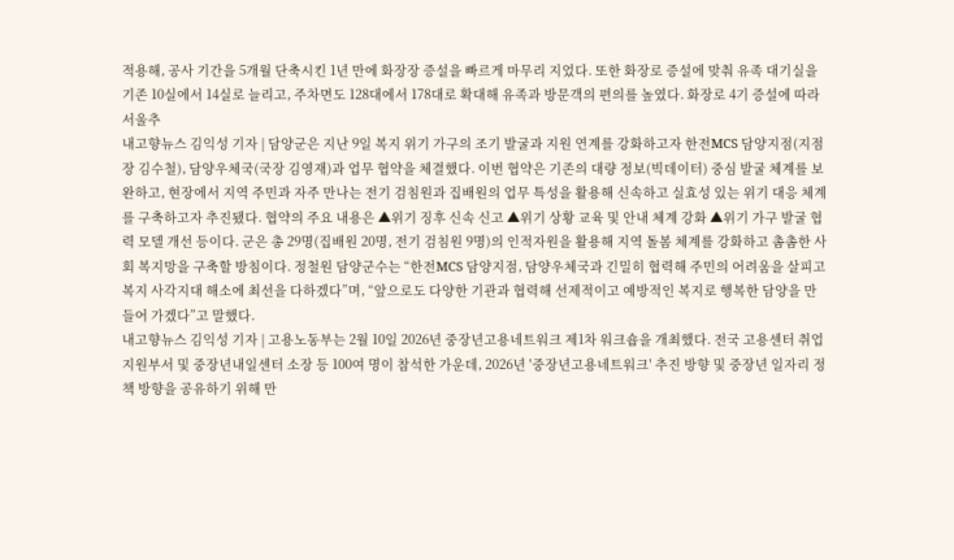적용해, 공사 기간을 5개월 단축시킨 1년 만에 화장장 증설을 빠르게 마무리 지었다. 또한 화장로 증설에 맞춰 유족 대기실을 기존 10실에서 14실로 늘리고, 주차면도 128대에서 178대로 확대해 유족과 방문객의 편의를 높였다. 화장로 4기 증설에 따라 서울추
내고향뉴스 김익성 기자 | 담양군은 지난 9일 복지 위기 가구의 조기 발굴과 지원 연계를 강화하고자 한전MCS 담양지점(지점장 김수철), 담양우체국(국장 김영재)과 업무 협약을 체결했다. 이번 협약은 기존의 대량 정보(빅데이터) 중심 발굴 체계를 보완하고, 현장에서 지역 주민과 자주 만나는 전기 검침원과 집배원의 업무 특성을 활용해 신속하고 실효성 있는 위기 대응 체계를 구축하고자 추진됐다. 협약의 주요 내용은 ▲위기 징후 신속 신고 ▲위기 상황 교육 및 안내 체계 강화 ▲위기 가구 발굴 협력 모델 개선 등이다. 군은 총 29명(집배원 20명, 전기 검침원 9명)의 인적자원을 활용해 지역 돌봄 체계를 강화하고 촘촘한 사회 복지망을 구축할 방침이다. 정철원 담양군수는 “한전MCS 담양지점, 담양우체국과 긴밀히 협력해 주민의 어려움을 살피고 복지 사각지대 해소에 최선을 다하겠다”며, “앞으로도 다양한 기관과 협력해 선제적이고 예방적인 복지로 행복한 담양을 만들어 가겠다”고 말했다.
내고향뉴스 김익성 기자 | 고용노동부는 2월 10일 2026년 중장년고용네트워크 제1차 워크숍을 개최했다. 전국 고용센터 취업지원부서 및 중장년내일센터 소장 등 100여 명이 참석한 가운데, 2026년 '중장년고용네트워크' 추진 방향 및 중장년 일자리 정책 방향을 공유하기 위해 만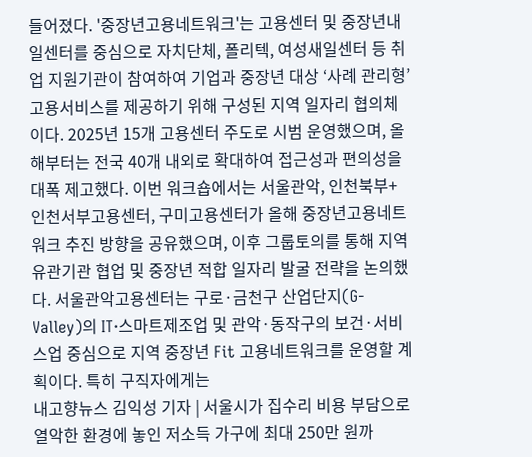들어졌다. '중장년고용네트워크'는 고용센터 및 중장년내일센터를 중심으로 자치단체, 폴리텍, 여성새일센터 등 취업 지원기관이 참여하여 기업과 중장년 대상 ‘사례 관리형’ 고용서비스를 제공하기 위해 구성된 지역 일자리 협의체이다. 2025년 15개 고용센터 주도로 시범 운영했으며, 올해부터는 전국 40개 내외로 확대하여 접근성과 편의성을 대폭 제고했다. 이번 워크숍에서는 서울관악, 인천북부+인천서부고용센터, 구미고용센터가 올해 중장년고용네트워크 추진 방향을 공유했으며, 이후 그룹토의를 통해 지역 유관기관 협업 및 중장년 적합 일자리 발굴 전략을 논의했다. 서울관악고용센터는 구로·금천구 산업단지(G-Valley)의 IT·스마트제조업 및 관악·동작구의 보건·서비스업 중심으로 지역 중장년 Fit 고용네트워크를 운영할 계획이다. 특히 구직자에게는
내고향뉴스 김익성 기자 | 서울시가 집수리 비용 부담으로 열악한 환경에 놓인 저소득 가구에 최대 250만 원까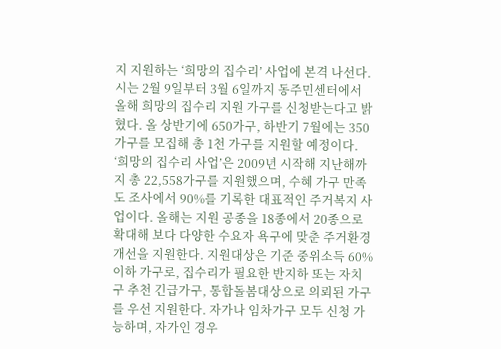지 지원하는 ‘희망의 집수리’ 사업에 본격 나선다. 시는 2월 9일부터 3월 6일까지 동주민센터에서 올해 희망의 집수리 지원 가구를 신청받는다고 밝혔다. 올 상반기에 650가구, 하반기 7월에는 350가구를 모집해 총 1천 가구를 지원할 예정이다. ‘희망의 집수리 사업’은 2009년 시작해 지난해까지 총 22,558가구를 지원했으며, 수혜 가구 만족도 조사에서 90%를 기록한 대표적인 주거복지 사업이다. 올해는 지원 공종을 18종에서 20종으로 확대해 보다 다양한 수요자 욕구에 맞춘 주거환경 개선을 지원한다. 지원대상은 기준 중위소득 60% 이하 가구로, 집수리가 필요한 반지하 또는 자치구 추천 긴급가구, 통합돌봄대상으로 의뢰된 가구를 우선 지원한다. 자가나 임차가구 모두 신청 가능하며, 자가인 경우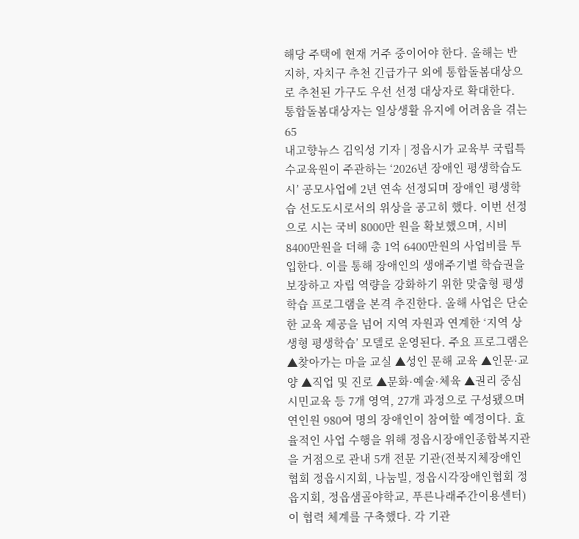해당 주택에 현재 거주 중이어야 한다. 올해는 반지하, 자치구 추천 긴급가구 외에 통합돌봄대상으로 추천된 가구도 우선 선정 대상자로 확대한다. 통합돌봄대상자는 일상생활 유지에 어려움을 겪는 65
내고향뉴스 김익성 기자 | 정읍시가 교육부 국립특수교육원이 주관하는 ‘2026년 장애인 평생학습도시’ 공모사업에 2년 연속 선정되며 장애인 평생학습 선도도시로서의 위상을 공고히 했다. 이번 선정으로 시는 국비 8000만 원을 확보했으며, 시비 8400만원을 더해 총 1억 6400만원의 사업비를 투입한다. 이를 통해 장애인의 생애주기별 학습권을 보장하고 자립 역량을 강화하기 위한 맞춤형 평생학습 프로그램을 본격 추진한다. 올해 사업은 단순한 교육 제공을 넘어 지역 자원과 연계한 ‘지역 상생형 평생학습’ 모델로 운영된다. 주요 프로그램은 ▲찾아가는 마을 교실 ▲성인 문해 교육 ▲인문·교양 ▲직업 및 진로 ▲문화·예술·체육 ▲권리 중심 시민교육 등 7개 영역, 27개 과정으로 구성됐으며 연인원 980여 명의 장애인이 참여할 예정이다. 효율적인 사업 수행을 위해 정읍시장애인종합복지관을 거점으로 관내 5개 전문 기관(전북지체장애인협회 정읍시지회, 나눔빌, 정읍시각장애인협회 정읍지회, 정읍샘골야학교, 푸른나래주간이용센터)이 협력 체계를 구축했다. 각 기관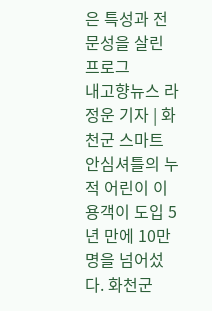은 특성과 전문성을 살린 프로그
내고향뉴스 라정운 기자 | 화천군 스마트 안심셔틀의 누적 어린이 이용객이 도입 5년 만에 10만명을 넘어섰다. 화천군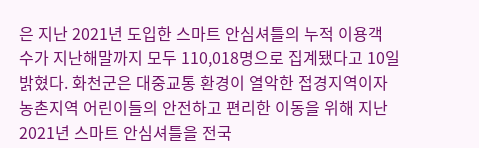은 지난 2021년 도입한 스마트 안심셔틀의 누적 이용객 수가 지난해말까지 모두 110,018명으로 집계됐다고 10일 밝혔다. 화천군은 대중교통 환경이 열악한 접경지역이자 농촌지역 어린이들의 안전하고 편리한 이동을 위해 지난 2021년 스마트 안심셔틀을 전국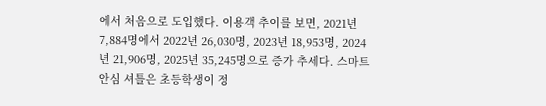에서 처음으로 도입했다. 이용객 추이를 보면, 2021년 7,884명에서 2022년 26,030명, 2023년 18,953명, 2024년 21,906명, 2025년 35,245명으로 증가 추세다. 스마트 안심 셔틀은 초등학생이 정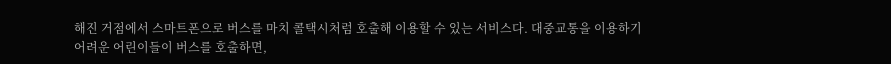해진 거점에서 스마트폰으로 버스를 마치 콜택시처럼 호출해 이용할 수 있는 서비스다. 대중교통을 이용하기 어려운 어린이들이 버스를 호출하면,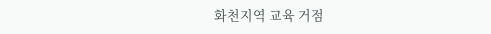화천지역 교육 거점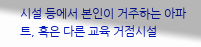시설 등에서 본인이 거주하는 아파트, 혹은 다른 교육 거점시설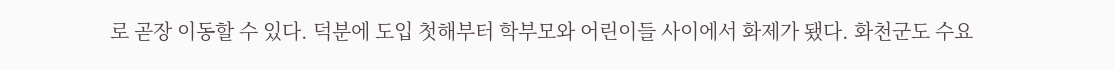로 곧장 이동할 수 있다. 덕분에 도입 첫해부터 학부모와 어린이들 사이에서 화제가 됐다. 화천군도 수요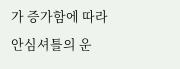가 증가함에 따라 안심셔틀의 운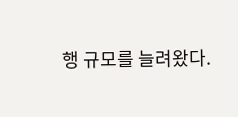행 규모를 늘려왔다.